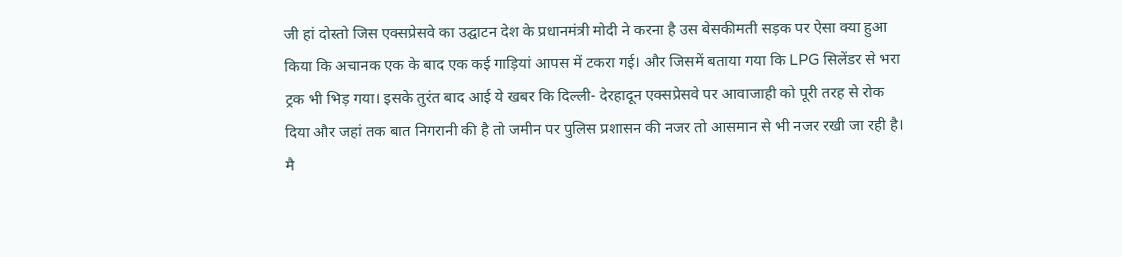जी हां दोस्तो जिस एक्सप्रेसवे का उद्घाटन देश के प्रधानमंत्री मोदी ने करना है उस बेसकीमती सड़क पर ऐसा क्या हुआ किया कि अचानक एक के बाद एक कई गाड़ियां आपस में टकरा गई। और जिसमें बताया गया कि LPG सिलेंडर से भरा ट्रक भी भिड़ गया। इसके तुरंत बाद आई ये खबर कि दिल्ली- देरहादून एक्सप्रेसवे पर आवाजाही को पूरी तरह से रोक दिया और जहां तक बात निगरानी की है तो जमीन पर पुलिस प्रशासन की नजर तो आसमान से भी नजर रखी जा रही है। मै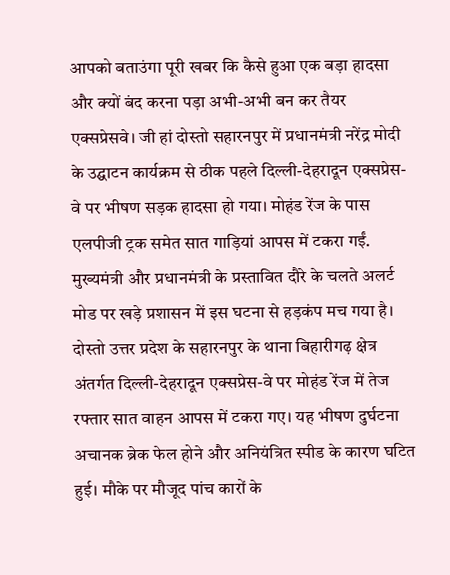आपको बताउंगा पूरी खबर कि कैसे हुआ एक बड़ा हादसा और क्यों बंद करना पड़ा अभी-अभी बन कर तैयर एक्सप्रेसवे। जी हां दोस्तो सहारनपुर में प्रधानमंत्री नरेंद्र मोदी के उद्घाटन कार्यक्रम से ठीक पहले दिल्ली-देहरादून एक्सप्रेस-वे पर भीषण सड़क हादसा हो गया। मोहंड रेंज के पास एलपीजी ट्रक समेत सात गाड़ियां आपस में टकरा गईं. मुख्यमंत्री और प्रधानमंत्री के प्रस्तावित दौरे के चलते अलर्ट मोड पर खड़े प्रशासन में इस घटना से हड़कंप मच गया है।
दोस्तो उत्तर प्रदेश के सहारनपुर के थाना बिहारीगढ़ क्षेत्र अंतर्गत दिल्ली-देहरादून एक्सप्रेस-वे पर मोहंड रेंज में तेज रफ्तार सात वाहन आपस में टकरा गए। यह भीषण दुर्घटना अचानक ब्रेक फेल होने और अनियंत्रित स्पीड के कारण घटित हुई। मौके पर मौजूद पांच कारों के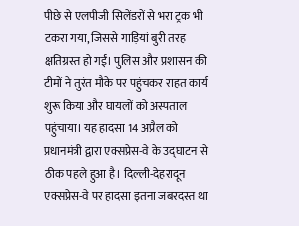पीछे से एलपीजी सिलेंडरों से भरा ट्रक भी टकरा गया, जिससे गाड़ियां बुरी तरह क्षतिग्रस्त हो गईं। पुलिस और प्रशासन की टीमों ने तुरंत मौके पर पहुंचकर राहत कार्य शुरू किया और घायलों को अस्पताल पहुंचाया। यह हादसा 14 अप्रैल को प्रधानमंत्री द्वारा एक्सप्रेस-वे के उद्घाटन से ठीक पहले हुआ है। दिल्ली-देहरादून एक्सप्रेस-वे पर हादसा इतना जबरदस्त था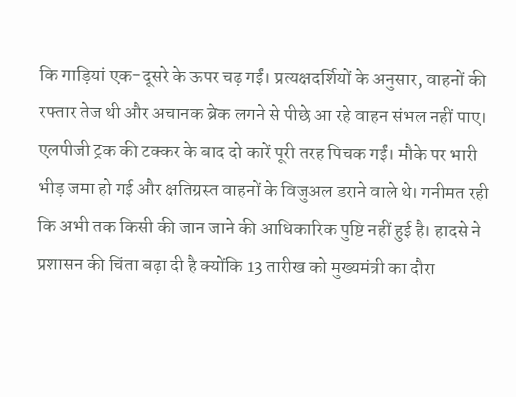कि गाड़ियां एक-दूसरे के ऊपर चढ़ गईं। प्रत्यक्षदर्शियों के अनुसार, वाहनों की रफ्तार तेज थी और अचानक ब्रेक लगने से पीछे आ रहे वाहन संभल नहीं पाए। एलपीजी ट्रक की टक्कर के बाद दो कारें पूरी तरह पिचक गईं। मौके पर भारी भीड़ जमा हो गई और क्षतिग्रस्त वाहनों के विजुअल डराने वाले थे। गनीमत रही कि अभी तक किसी की जान जाने की आधिकारिक पुष्टि नहीं हुई है। हादसे ने प्रशासन की चिंता बढ़ा दी है क्योंकि 13 तारीख को मुख्यमंत्री का दौरा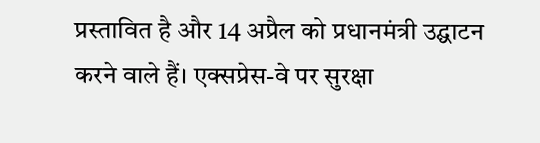प्रस्तावित है और 14 अप्रैल को प्रधानमंत्री उद्घाटन करने वाले हैं। एक्सप्रेस-वे पर सुरक्षा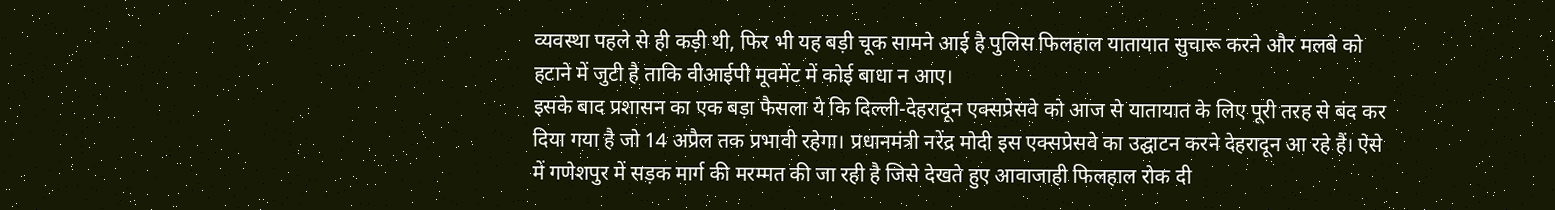व्यवस्था पहले से ही कड़ी थी, फिर भी यह बड़ी चूक सामने आई है पुलिस फिलहाल यातायात सुचारू करने और मलबे को हटाने में जुटी है ताकि वीआईपी मूवमेंट में कोई बाधा न आए।
इसके बाद प्रशासन का एक बड़ा फैसला ये कि दिल्ली-देहरादून एक्सप्रेसवे को आज से यातायात के लिए पूरी तरह से बंद कर दिया गया है जो 14 अप्रैल तक प्रभावी रहेगा। प्रधानमंत्री नरेंद्र मोदी इस एक्सप्रेसवे का उद्घाटन करने देहरादून आ रहे हैं। ऐसे में गणेशपुर में सड़क मार्ग की मरम्मत की जा रही है जिसे देखते हुए आवाजाही फिलहाल रोक दी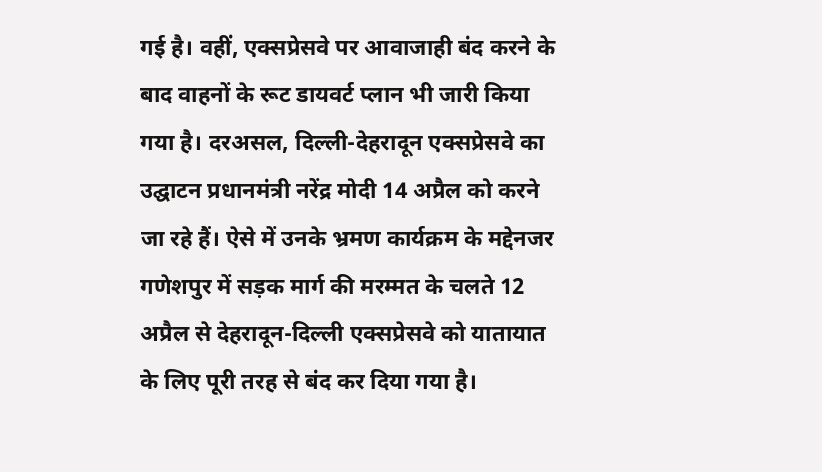गई है। वहीं, एक्सप्रेसवे पर आवाजाही बंद करने के बाद वाहनों के रूट डायवर्ट प्लान भी जारी किया गया है। दरअसल, दिल्ली-देहरादून एक्सप्रेसवे का उद्घाटन प्रधानमंत्री नरेंद्र मोदी 14 अप्रैल को करने जा रहे हैं। ऐसे में उनके भ्रमण कार्यक्रम के मद्देनजर गणेशपुर में सड़क मार्ग की मरम्मत के चलते 12 अप्रैल से देहरादून-दिल्ली एक्सप्रेसवे को यातायात के लिए पूरी तरह से बंद कर दिया गया है।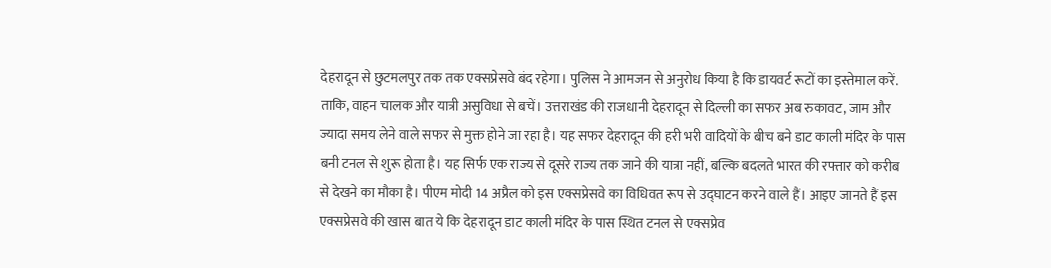देहरादून से छुटमलपुर तक तक एक्सप्रेसवे बंद रहेगा। पुलिस ने आमजन से अनुरोध किया है कि डायवर्ट रूटों का इस्तेमाल करें. ताकि, वाहन चालक और यात्री असुविधा से बचें। उत्तराखंड की राजधानी देहरादून से दिल्ली का सफर अब रुकावट, जाम और ज्यादा समय लेने वाले सफर से मुक्त होने जा रहा है। यह सफर देहरादून की हरी भरी वादियों के बीच बने डाट काली मंदिर के पास बनी टनल से शुरू होता है। यह सिर्फ एक राज्य से दूसरे राज्य तक जाने की यात्रा नहीं, बल्कि बदलते भारत की रफ्तार को करीब से देखने का मौका है। पीएम मोदी 14 अप्रैल को इस एक्सप्रेसवे का विधिवत रूप से उद्घाटन करने वाले हैं। आइए जानते हैं इस एक्सप्रेसवे की खास बात ये कि देहरादून डाट काली मंदिर के पास स्थित टनल से एक्सप्रेव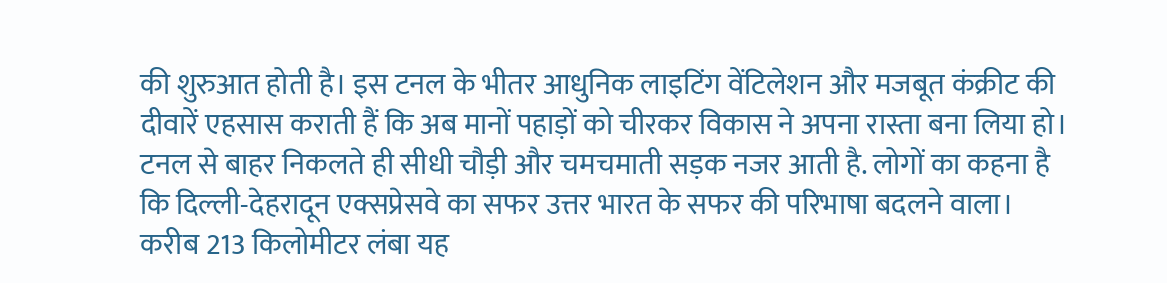की शुरुआत होती है। इस टनल के भीतर आधुनिक लाइटिंग वेंटिलेशन और मजबूत कंक्रीट की दीवारें एहसास कराती हैं कि अब मानों पहाड़ों को चीरकर विकास ने अपना रास्ता बना लिया हो।
टनल से बाहर निकलते ही सीधी चौड़ी और चमचमाती सड़क नजर आती है. लोगों का कहना है कि दिल्ली-देहरादून एक्सप्रेसवे का सफर उत्तर भारत के सफर की परिभाषा बदलने वाला। करीब 213 किलोमीटर लंबा यह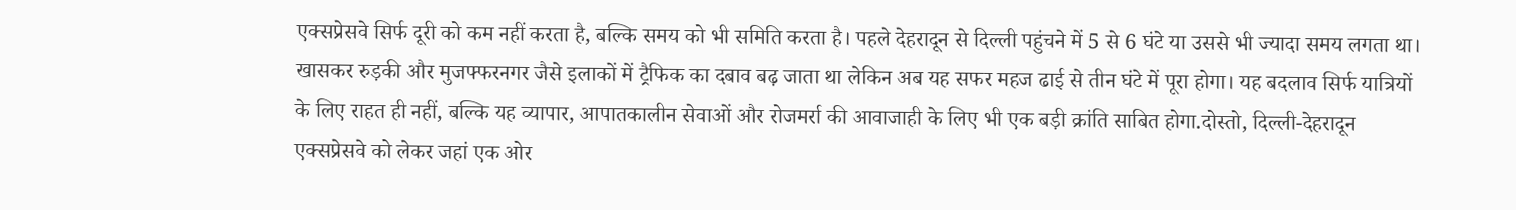एक्सप्रेसवे सिर्फ दूरी को कम नहीं करता है, बल्कि समय को भी समिति करता है। पहले देहरादून से दिल्ली पहुंचने में 5 से 6 घंटे या उससे भी ज्यादा समय लगता था। खासकर रुड़की और मुजफ्फरनगर जैसे इलाकों में ट्रैफिक का दबाव बढ़ जाता था लेकिन अब यह सफर महज ढाई से तीन घंटे में पूरा होगा। यह बदलाव सिर्फ यात्रियों के लिए राहत ही नहीं, बल्कि यह व्यापार, आपातकालीन सेवाओं और रोजमर्रा की आवाजाही के लिए भी एक बड़ी क्रांति साबित होगा.दोस्तो, दिल्ली-देहरादून एक्सप्रेसवे को लेकर जहां एक ओर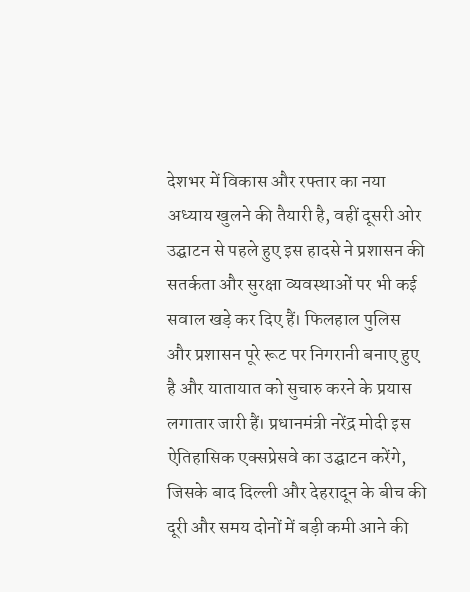देशभर में विकास और रफ्तार का नया अध्याय खुलने की तैयारी है, वहीं दूसरी ओर उद्घाटन से पहले हुए इस हादसे ने प्रशासन की सतर्कता और सुरक्षा व्यवस्थाओं पर भी कई सवाल खड़े कर दिए हैं। फिलहाल पुलिस और प्रशासन पूरे रूट पर निगरानी बनाए हुए है और यातायात को सुचारु करने के प्रयास लगातार जारी हैं। प्रधानमंत्री नरेंद्र मोदी इस ऐतिहासिक एक्सप्रेसवे का उद्घाटन करेंगे, जिसके बाद दिल्ली और देहरादून के बीच की दूरी और समय दोनों में बड़ी कमी आने की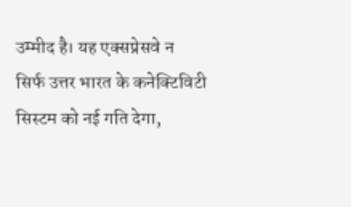उम्मीद है। यह एक्सप्रेसवे न सिर्फ उत्तर भारत के कनेक्टिविटी सिस्टम को नई गति देगा,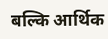बल्कि आर्थिक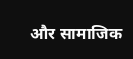और सामाजिक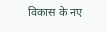विकास के नए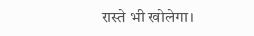रास्ते भी खोलेगा।